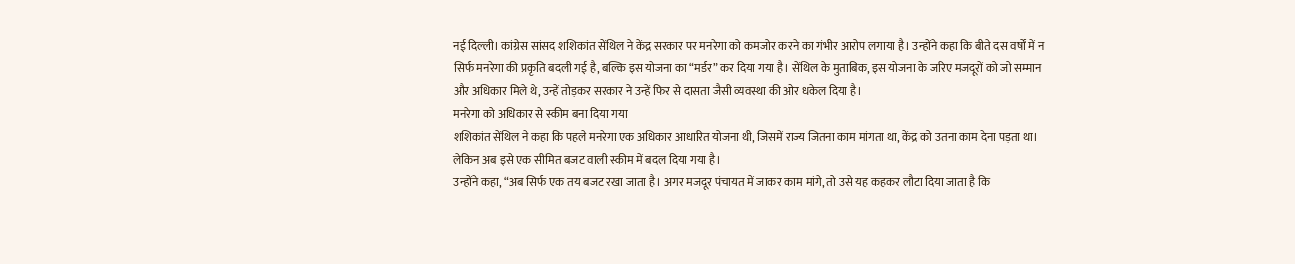नई दिल्ली। कांग्रेस सांसद शशिकांत सेंथिल ने केंद्र सरकार पर मनरेगा को कमजोर करने का गंभीर आरोप लगाया है। उन्होंने कहा कि बीते दस वर्षों में न सिर्फ मनरेगा की प्रकृति बदली गई है, बल्कि इस योजना का “मर्डर” कर दिया गया है। सेंथिल के मुताबिक, इस योजना के जरिए मजदूरों को जो सम्मान और अधिकार मिले थे, उन्हें तोड़कर सरकार ने उन्हें फिर से दासता जैसी व्यवस्था की ओर धकेल दिया है।
मनरेगा को अधिकार से स्कीम बना दिया गया
शशिकांत सेंथिल ने कहा कि पहले मनरेगा एक अधिकार आधारित योजना थी, जिसमें राज्य जितना काम मांगता था, केंद्र को उतना काम देना पड़ता था। लेकिन अब इसे एक सीमित बजट वाली स्कीम में बदल दिया गया है।
उन्होंने कहा, “अब सिर्फ एक तय बजट रखा जाता है। अगर मजदूर पंचायत में जाकर काम मांगे, तो उसे यह कहकर लौटा दिया जाता है कि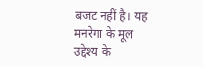बजट नहीं है। यह मनरेगा के मूल उद्देश्य के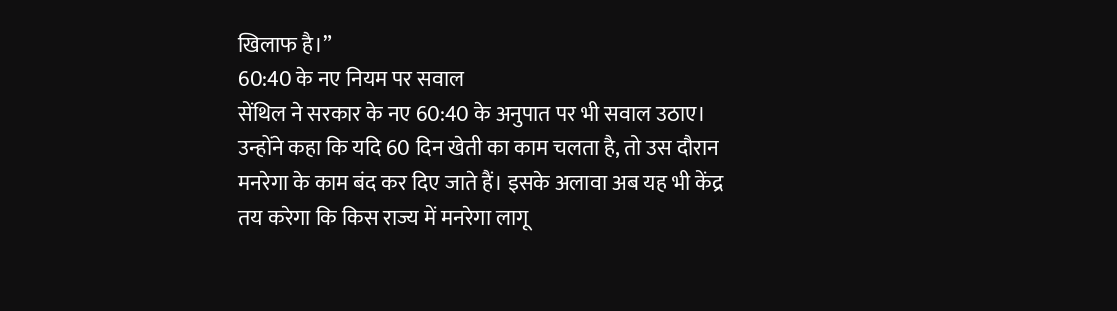खिलाफ है।”
60:40 के नए नियम पर सवाल
सेंथिल ने सरकार के नए 60:40 के अनुपात पर भी सवाल उठाए। उन्होंने कहा कि यदि 60 दिन खेती का काम चलता है, तो उस दौरान मनरेगा के काम बंद कर दिए जाते हैं। इसके अलावा अब यह भी केंद्र तय करेगा कि किस राज्य में मनरेगा लागू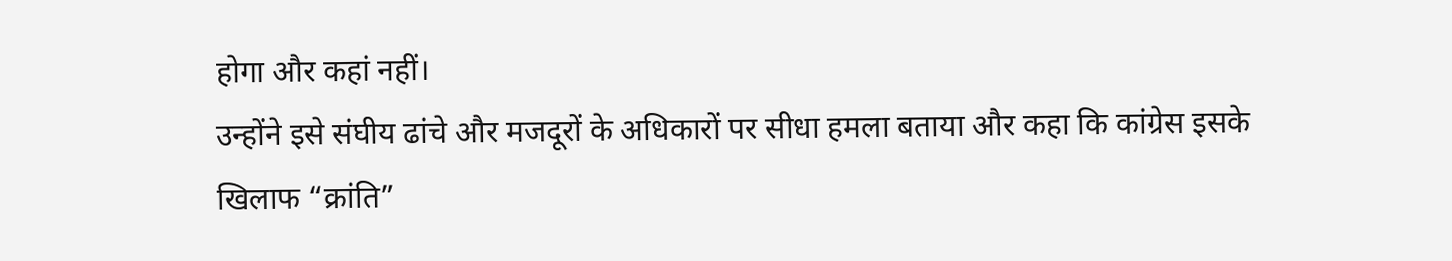होगा और कहां नहीं।
उन्होंने इसे संघीय ढांचे और मजदूरों के अधिकारों पर सीधा हमला बताया और कहा कि कांग्रेस इसके खिलाफ “क्रांति”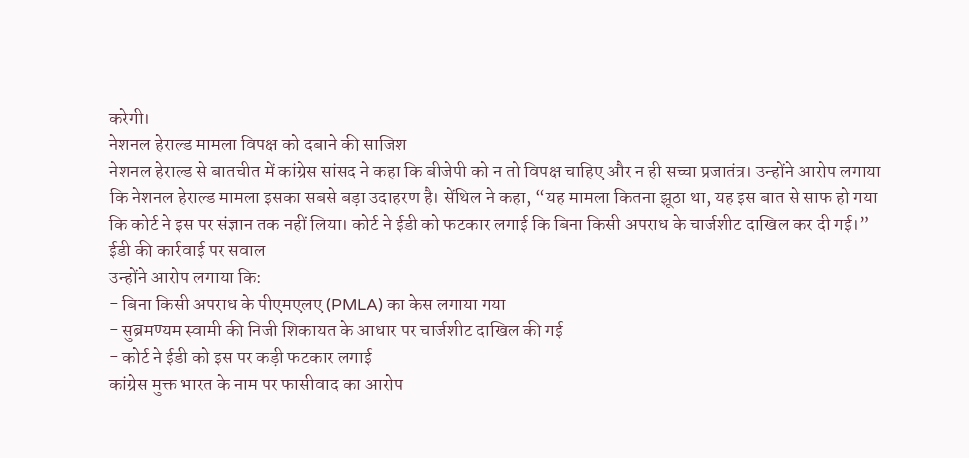करेगी।
नेशनल हेराल्ड मामला विपक्ष को दबाने की साजिश
नेशनल हेराल्ड से बातचीत में कांग्रेस सांसद ने कहा कि बीजेपी को न तो विपक्ष चाहिए और न ही सच्चा प्रजातंत्र। उन्होंने आरोप लगाया कि नेशनल हेराल्ड मामला इसका सबसे बड़ा उदाहरण है। सेंथिल ने कहा, “यह मामला कितना झूठा था, यह इस बात से साफ हो गया कि कोर्ट ने इस पर संज्ञान तक नहीं लिया। कोर्ट ने ईडी को फटकार लगाई कि बिना किसी अपराध के चार्जशीट दाखिल कर दी गई।”
ईडी की कार्रवाई पर सवाल
उन्होंने आरोप लगाया कि:
- बिना किसी अपराध के पीएमएलए (PMLA) का केस लगाया गया
- सुब्रमण्यम स्वामी की निजी शिकायत के आधार पर चार्जशीट दाखिल की गई
- कोर्ट ने ईडी को इस पर कड़ी फटकार लगाई
कांग्रेस मुक्त भारत के नाम पर फासीवाद का आरोप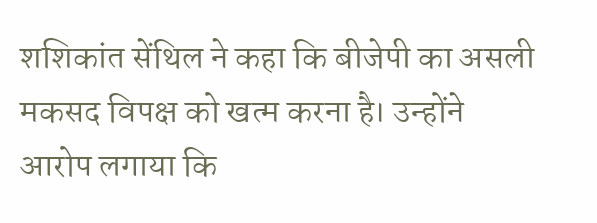शशिकांत सेंथिल ने कहा कि बीजेपी का असली मकसद विपक्ष को खत्म करना है। उन्होंने आरोप लगाया कि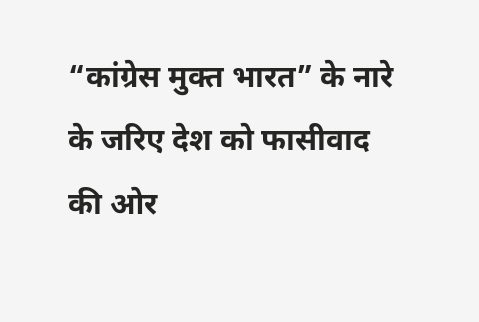“कांग्रेस मुक्त भारत” के नारे के जरिए देश को फासीवाद की ओर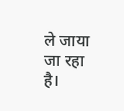ले जाया जा रहा है।